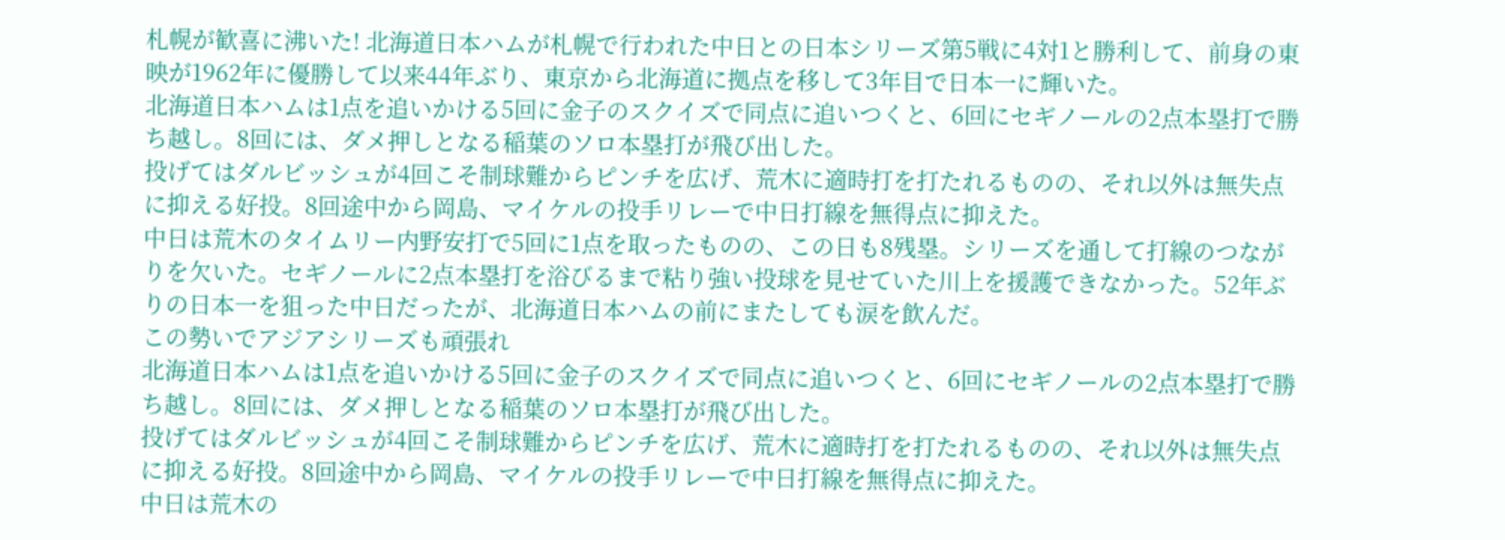札幌が歓喜に沸いた! 北海道日本ハムが札幌で行われた中日との日本シリーズ第5戦に4対1と勝利して、前身の東映が1962年に優勝して以来44年ぶり、東京から北海道に拠点を移して3年目で日本一に輝いた。
北海道日本ハムは1点を追いかける5回に金子のスクイズで同点に追いつくと、6回にセギノールの2点本塁打で勝ち越し。8回には、ダメ押しとなる稲葉のソロ本塁打が飛び出した。
投げてはダルビッシュが4回こそ制球難からピンチを広げ、荒木に適時打を打たれるものの、それ以外は無失点に抑える好投。8回途中から岡島、マイケルの投手リレーで中日打線を無得点に抑えた。
中日は荒木のタイムリー内野安打で5回に1点を取ったものの、この日も8残塁。シリーズを通して打線のつながりを欠いた。セギノールに2点本塁打を浴びるまで粘り強い投球を見せていた川上を援護できなかった。52年ぶりの日本一を狙った中日だったが、北海道日本ハムの前にまたしても涙を飲んだ。
この勢いでアジアシリーズも頑張れ
北海道日本ハムは1点を追いかける5回に金子のスクイズで同点に追いつくと、6回にセギノールの2点本塁打で勝ち越し。8回には、ダメ押しとなる稲葉のソロ本塁打が飛び出した。
投げてはダルビッシュが4回こそ制球難からピンチを広げ、荒木に適時打を打たれるものの、それ以外は無失点に抑える好投。8回途中から岡島、マイケルの投手リレーで中日打線を無得点に抑えた。
中日は荒木の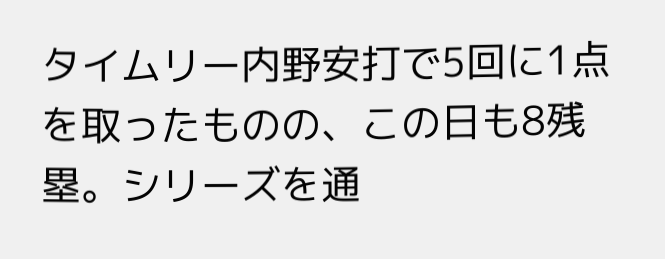タイムリー内野安打で5回に1点を取ったものの、この日も8残塁。シリーズを通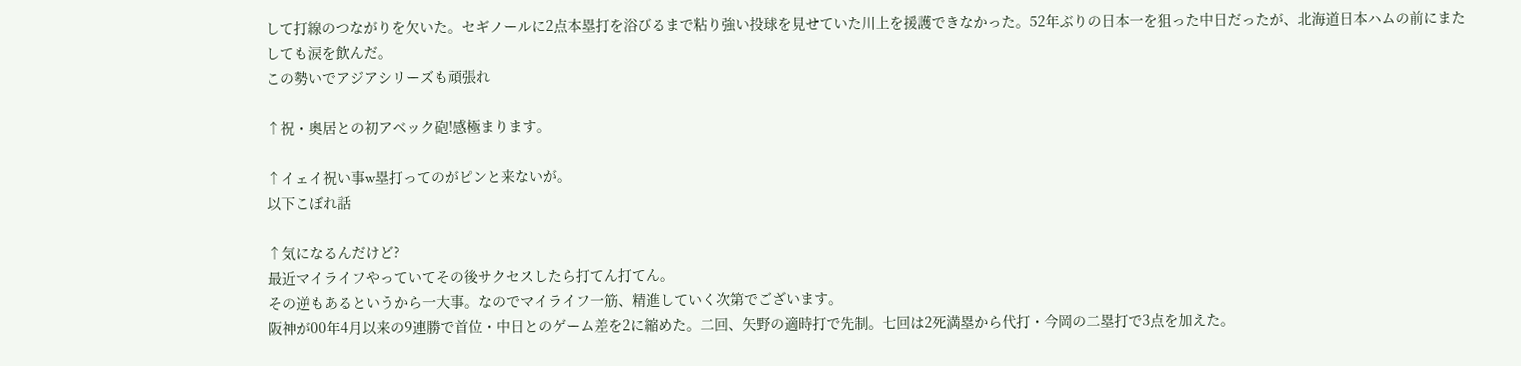して打線のつながりを欠いた。セギノールに2点本塁打を浴びるまで粘り強い投球を見せていた川上を援護できなかった。52年ぶりの日本一を狙った中日だったが、北海道日本ハムの前にまたしても涙を飲んだ。
この勢いでアジアシリーズも頑張れ

↑祝・奥居との初アベック砲!感極まります。

↑イェイ祝い事w塁打ってのがピンと来ないが。
以下こぼれ話

↑気になるんだけど?
最近マイライフやっていてその後サクセスしたら打てん打てん。
その逆もあるというから一大事。なのでマイライフ一筋、精進していく次第でございます。
阪神が00年4月以来の9連勝で首位・中日とのゲーム差を2に縮めた。二回、矢野の適時打で先制。七回は2死満塁から代打・今岡の二塁打で3点を加えた。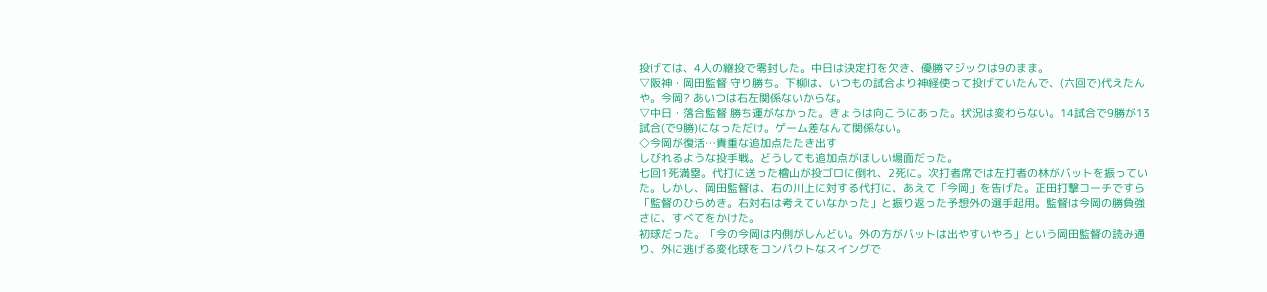投げては、4人の継投で零封した。中日は決定打を欠き、優勝マジックは9のまま。
▽阪神・岡田監督 守り勝ち。下柳は、いつもの試合より神経使って投げていたんで、(六回で)代えたんや。今岡? あいつは右左関係ないからな。
▽中日・落合監督 勝ち運がなかった。きょうは向こうにあった。状況は変わらない。14試合で9勝が13試合(で9勝)になっただけ。ゲーム差なんて関係ない。
◇今岡が復活…貴重な追加点たたき出す
しびれるような投手戦。どうしても追加点がほしい場面だった。
七回1死満塁。代打に送った檜山が投ゴロに倒れ、2死に。次打者席では左打者の林がバットを振っていた。しかし、岡田監督は、右の川上に対する代打に、あえて「今岡」を告げた。正田打撃コーチですら「監督のひらめき。右対右は考えていなかった」と振り返った予想外の選手起用。監督は今岡の勝負強さに、すべてをかけた。
初球だった。「今の今岡は内側がしんどい。外の方がバットは出やすいやろ」という岡田監督の読み通り、外に逃げる変化球をコンパクトなスイングで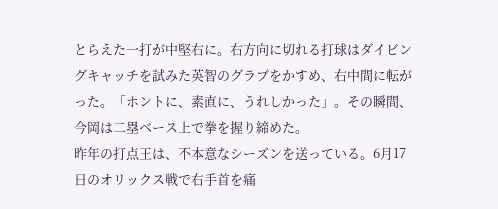とらえた一打が中堅右に。右方向に切れる打球はダイビングキャッチを試みた英智のグラブをかすめ、右中間に転がった。「ホントに、素直に、うれしかった」。その瞬間、今岡は二塁ベース上で拳を握り締めた。
昨年の打点王は、不本意なシーズンを送っている。6月17日のオリックス戦で右手首を痛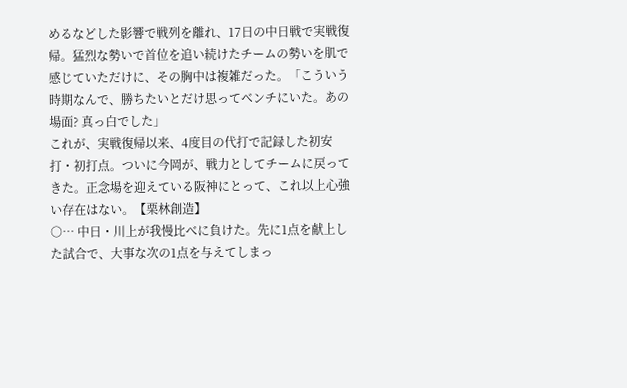めるなどした影響で戦列を離れ、17日の中日戦で実戦復帰。猛烈な勢いで首位を追い続けたチームの勢いを肌で感じていただけに、その胸中は複雑だった。「こういう時期なんで、勝ちたいとだけ思ってベンチにいた。あの場面? 真っ白でした」
これが、実戦復帰以来、4度目の代打で記録した初安打・初打点。ついに今岡が、戦力としてチームに戻ってきた。正念場を迎えている阪神にとって、これ以上心強い存在はない。【栗林創造】
○… 中日・川上が我慢比べに負けた。先に1点を献上した試合で、大事な次の1点を与えてしまっ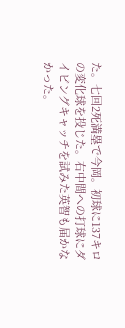た。七回2死満塁で今岡。初球に137キロの変化球を投じた。右中間への打球にダイビングキャッチを試みた英智も届かなかった。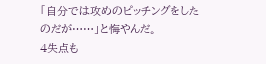「自分では攻めのピッチングをしたのだが……」と悔やんだ。
4失点も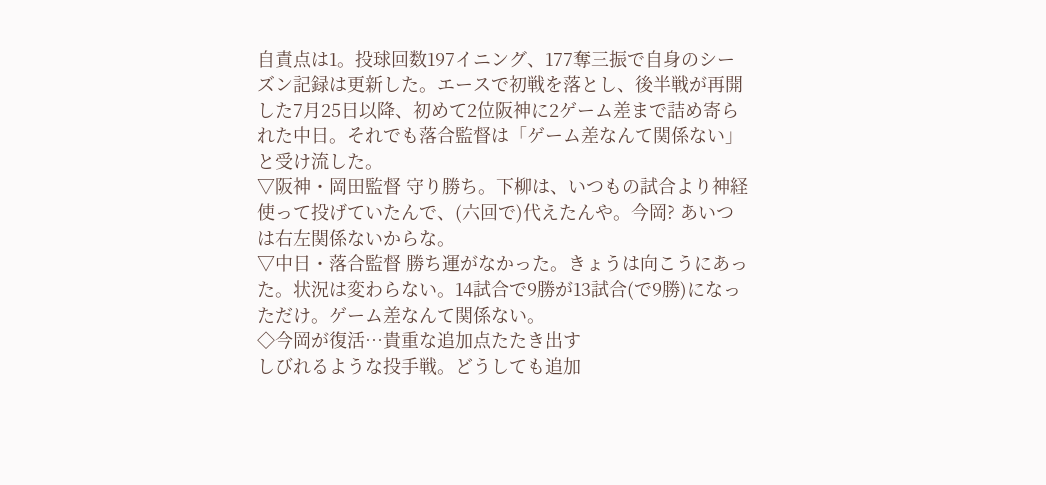自責点は1。投球回数197イニング、177奪三振で自身のシーズン記録は更新した。エースで初戦を落とし、後半戦が再開した7月25日以降、初めて2位阪神に2ゲーム差まで詰め寄られた中日。それでも落合監督は「ゲーム差なんて関係ない」と受け流した。
▽阪神・岡田監督 守り勝ち。下柳は、いつもの試合より神経使って投げていたんで、(六回で)代えたんや。今岡? あいつは右左関係ないからな。
▽中日・落合監督 勝ち運がなかった。きょうは向こうにあった。状況は変わらない。14試合で9勝が13試合(で9勝)になっただけ。ゲーム差なんて関係ない。
◇今岡が復活…貴重な追加点たたき出す
しびれるような投手戦。どうしても追加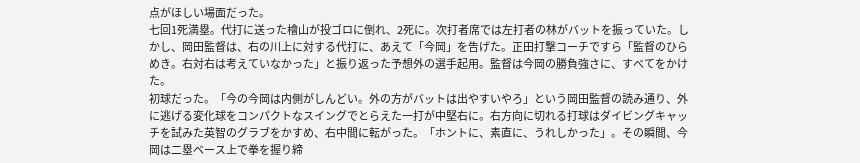点がほしい場面だった。
七回1死満塁。代打に送った檜山が投ゴロに倒れ、2死に。次打者席では左打者の林がバットを振っていた。しかし、岡田監督は、右の川上に対する代打に、あえて「今岡」を告げた。正田打撃コーチですら「監督のひらめき。右対右は考えていなかった」と振り返った予想外の選手起用。監督は今岡の勝負強さに、すべてをかけた。
初球だった。「今の今岡は内側がしんどい。外の方がバットは出やすいやろ」という岡田監督の読み通り、外に逃げる変化球をコンパクトなスイングでとらえた一打が中堅右に。右方向に切れる打球はダイビングキャッチを試みた英智のグラブをかすめ、右中間に転がった。「ホントに、素直に、うれしかった」。その瞬間、今岡は二塁ベース上で拳を握り締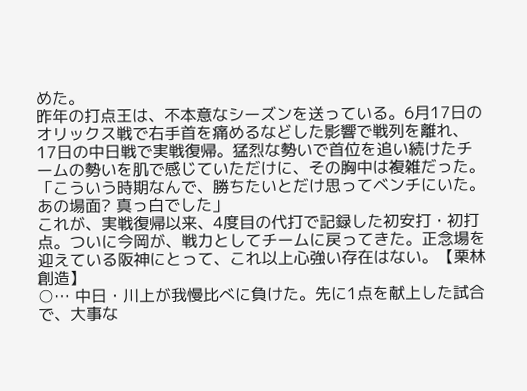めた。
昨年の打点王は、不本意なシーズンを送っている。6月17日のオリックス戦で右手首を痛めるなどした影響で戦列を離れ、17日の中日戦で実戦復帰。猛烈な勢いで首位を追い続けたチームの勢いを肌で感じていただけに、その胸中は複雑だった。「こういう時期なんで、勝ちたいとだけ思ってベンチにいた。あの場面? 真っ白でした」
これが、実戦復帰以来、4度目の代打で記録した初安打・初打点。ついに今岡が、戦力としてチームに戻ってきた。正念場を迎えている阪神にとって、これ以上心強い存在はない。【栗林創造】
○… 中日・川上が我慢比べに負けた。先に1点を献上した試合で、大事な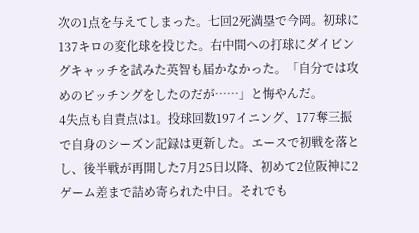次の1点を与えてしまった。七回2死満塁で今岡。初球に137キロの変化球を投じた。右中間への打球にダイビングキャッチを試みた英智も届かなかった。「自分では攻めのピッチングをしたのだが……」と悔やんだ。
4失点も自責点は1。投球回数197イニング、177奪三振で自身のシーズン記録は更新した。エースで初戦を落とし、後半戦が再開した7月25日以降、初めて2位阪神に2ゲーム差まで詰め寄られた中日。それでも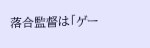落合監督は「ゲー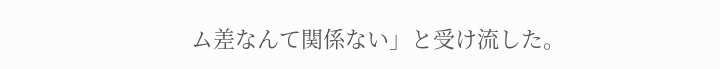ム差なんて関係ない」と受け流した。